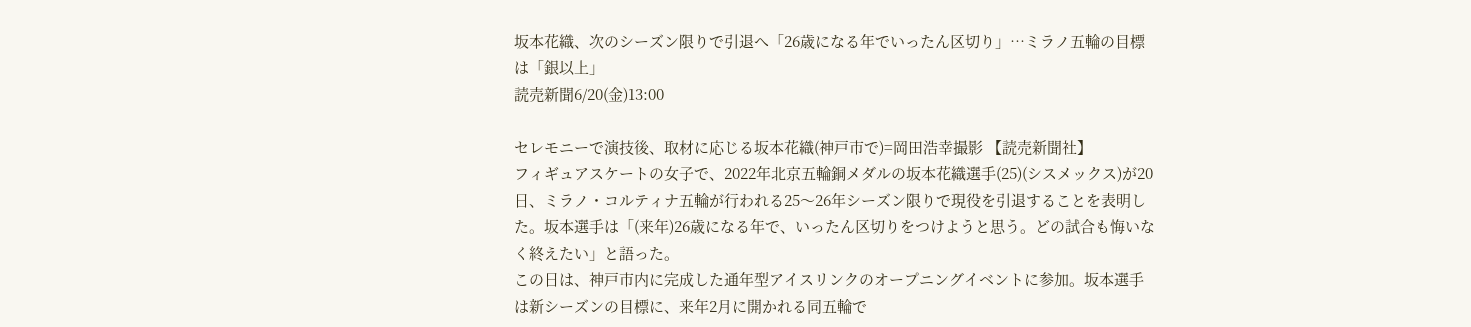坂本花織、次のシーズン限りで引退へ「26歳になる年でいったん区切り」…ミラノ五輪の目標は「銀以上」
読売新聞6/20(金)13:00

セレモニーで演技後、取材に応じる坂本花織(神戸市で)=岡田浩幸撮影 【読売新聞社】
フィギュアスケートの女子で、2022年北京五輪銅メダルの坂本花織選手(25)(シスメックス)が20日、ミラノ・コルティナ五輪が行われる25〜26年シーズン限りで現役を引退することを表明した。坂本選手は「(来年)26歳になる年で、いったん区切りをつけようと思う。どの試合も悔いなく終えたい」と語った。
この日は、神戸市内に完成した通年型アイスリンクのオープニングイベントに参加。坂本選手は新シーズンの目標に、来年2月に開かれる同五輪で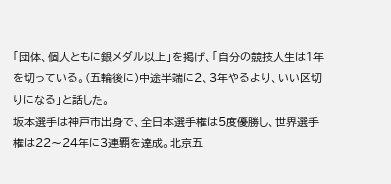「団体、個人ともに銀メダル以上」を掲げ、「自分の競技人生は1年を切っている。(五輪後に)中途半端に2、3年やるより、いい区切りになる」と話した。
坂本選手は神戸市出身で、全日本選手権は5度優勝し、世界選手権は22〜24年に3連覇を達成。北京五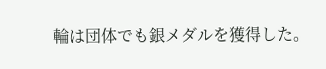輪は団体でも銀メダルを獲得した。